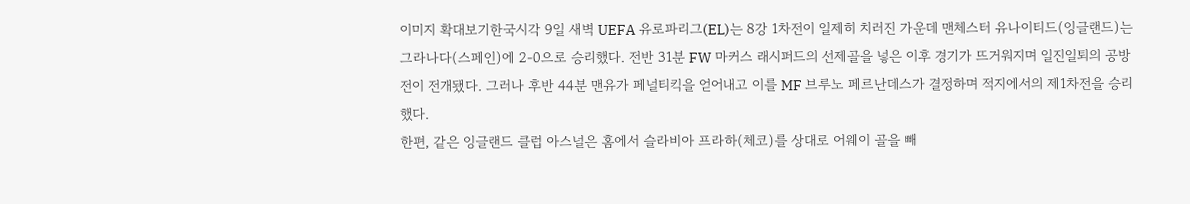이미지 확대보기한국시각 9일 새벽 UEFA 유로파리그(EL)는 8강 1차전이 일제히 치러진 가운데 맨체스터 유나이티드(잉글랜드)는 그라나다(스페인)에 2-0으로 승리했다. 전반 31분 FW 마커스 래시퍼드의 선제골을 넣은 이후 경기가 뜨거워지며 일진일퇴의 공방전이 전개됐다. 그러나 후반 44분 맨유가 페널티킥을 얻어내고 이를 MF 브루노 페르난데스가 결정하며 적지에서의 제1차전을 승리했다.
한편, 같은 잉글랜드 클럽 아스널은 홈에서 슬라비아 프라하(체코)를 상대로 어웨이 골을 빼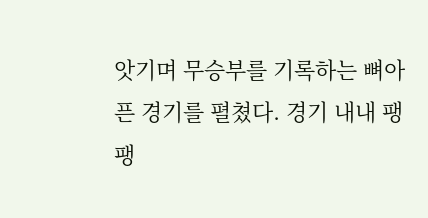앗기며 무승부를 기록하는 뼈아픈 경기를 펼쳤다. 경기 내내 팽팽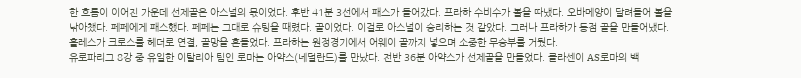한 흐름이 이어진 가운데 선제골은 아스널의 몫이었다. 후반 41분 3선에서 패스가 들어갔다. 프라하 수비수가 볼을 따냈다. 오바메양이 달려들어 볼을 낚아챘다. 페페에게 패스했다. 페페는 그대로 슈팅을 때렸다. 골이었다. 이걸로 아스널이 승리하는 것 같았다. 그러나 프라하가 동점 골을 만들어냈다. 홀레스가 크로스를 헤더로 연결, 골망을 흔들었다. 프라하는 원정경기에서 어웨이 골까지 넣으며 소중한 무승부를 거뒀다.
유로파리그 8강 중 유일한 이탈리아 팀인 로마는 아약스(네덜란드)를 만났다. 전반 36분 아약스가 선제골을 만들었다. 클라센이 AS로마의 백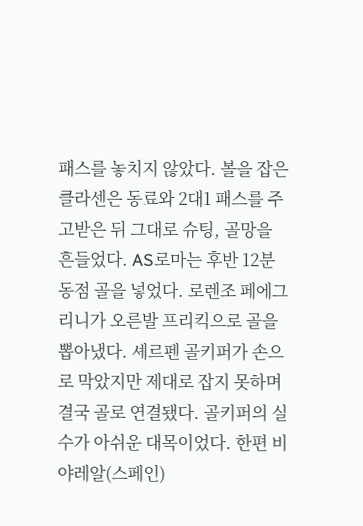패스를 놓치지 않았다. 볼을 잡은 클라센은 동료와 2대1 패스를 주고받은 뒤 그대로 슈팅, 골망을 흔들었다. AS로마는 후반 12분 동점 골을 넣었다. 로렌조 페에그리니가 오른발 프리킥으로 골을 뽑아냈다. 셰르펜 골키퍼가 손으로 막았지만 제대로 잡지 못하며 결국 골로 연결됐다. 골키퍼의 실수가 아쉬운 대목이었다. 한편 비야레알(스페인)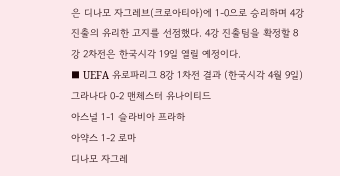은 디나모 자그레브(크로아티아)에 1-0으로 승리하며 4강 진출의 유리한 고지를 선점했다. 4강 진출팀을 확정할 8강 2차전은 한국시각 19일 열릴 예정이다.
■ UEFA 유로파리그 8강 1차전 결과 (한국시각 4월 9일)
그라나다 0-2 맨체스터 유나이티드
아스널 1-1 슬라비아 프라하
아약스 1-2 로마
디나모 자그레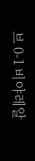브 0-1 비야레알